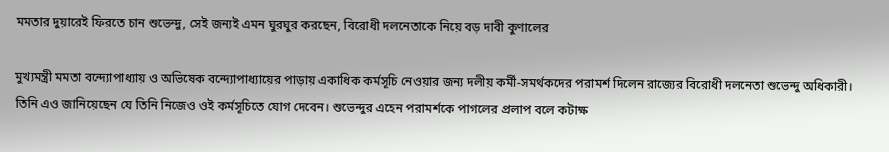মমতার দুয়ারেই ফিরতে চান শুভেন্দু, সেই জন্যই এমন ঘুরঘুর করছেন, বিরোধী দলনেতাকে নিয়ে বড় দাবী কুণালের

মুখ্যমন্ত্রী মমতা বন্দ্যোপাধ্যায় ও অভিষেক বন্দ্যোপাধ্যায়ের পাড়ায় একাধিক কর্মসূচি নেওয়ার জন্য দলীয় কর্মী-সমর্থকদের পরামর্শ দিলেন রাজ্যের বিরোধী দলনেতা শুভেন্দু অধিকারী। তিনি এও জানিয়েছেন যে তিনি নিজেও ওই কর্মসূচিতে যোগ দেবেন। শুভেন্দুর এহেন পরামর্শকে পাগলের প্রলাপ বলে কটাক্ষ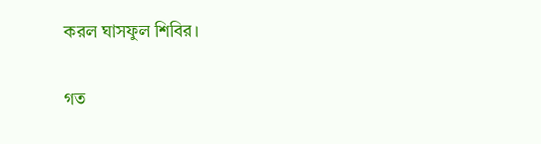করল ঘাসফুল শিবির।

গত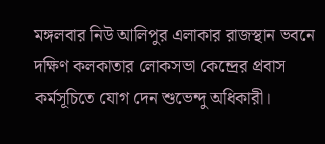মঙ্গলবার নিউ আলিপুর এলাকার রাজস্থান ভবনে দক্ষিণ কলকাতার লোকসভা কেন্দ্রের প্রবাস কর্মসূচিতে যোগ দেন শুভেন্দু অধিকারী।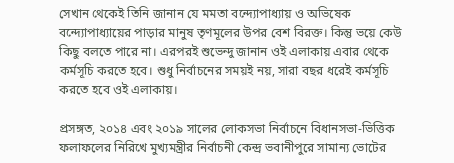সেখান থেকেই তিনি জানান যে মমতা বন্দ্যোপাধ্যায় ও অভিষেক বন্দ্যোপাধ্যায়ের পাড়ার মানুষ তৃণমূলের উপর বেশ বিরক্ত। কিন্তু ভয়ে কেউ কিছু বলতে পারে না। এরপরই শুভেন্দু জানান ওই এলাকায় এবার থেকে কর্মসূচি করতে হবে। শুধু নির্বাচনের সময়ই নয়, সারা বছর ধরেই কর্মসূচি করতে হবে ওই এলাকায়।

প্রসঙ্গত, ২০১৪ এবং ২০১৯ সালের লোকসভা নির্বাচনে বিধানসভা-ভিত্তিক ফলাফলের নিরিখে মুখ্যমন্ত্রীর নির্বাচনী কেন্দ্র ভবানীপুরে সামান্য ভোটের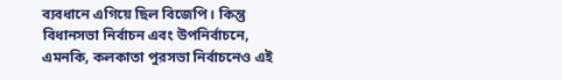ব্যবধানে এগিয়ে ছিল বিজেপি। কিন্তু বিধানসভা নির্বাচন এবং উপনির্বাচনে, এমনকি, কলকাতা পুরসভা নির্বাচনেও এই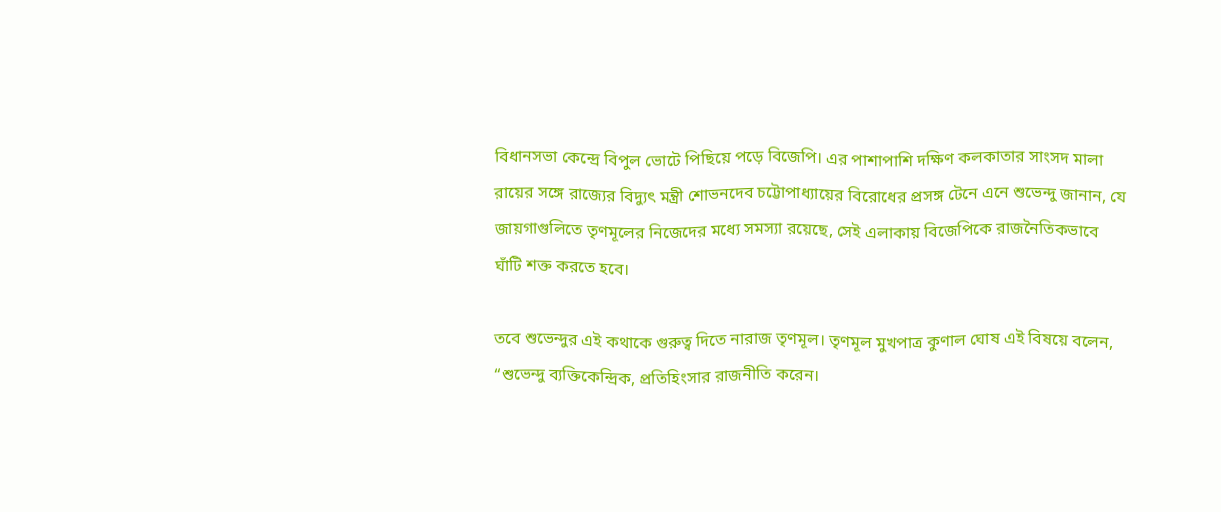বিধানসভা কেন্দ্রে বিপুল ভোটে পিছিয়ে পড়ে বিজেপি। এর পাশাপাশি দক্ষিণ কলকাতার সাংসদ মালা রায়ের সঙ্গে রাজ্যের বিদ্যুৎ মন্ত্রী শোভনদেব চট্টোপাধ্যায়ের বিরোধের প্রসঙ্গ টেনে এনে শুভেন্দু জানান, যে জায়গাগুলিতে তৃণমূলের নিজেদের মধ্যে সমস্যা রয়েছে, সেই এলাকায় বিজেপিকে রাজনৈতিকভাবে ঘাঁটি শক্ত করতে হবে।

তবে শুভেন্দুর এই কথাকে গুরুত্ব দিতে নারাজ তৃণমূল। তৃণমূল মুখপাত্র কুণাল ঘোষ এই বিষয়ে বলেন, “শুভেন্দু ব্যক্তিকেন্দ্রিক, প্রতিহিংসার রাজনীতি করেন।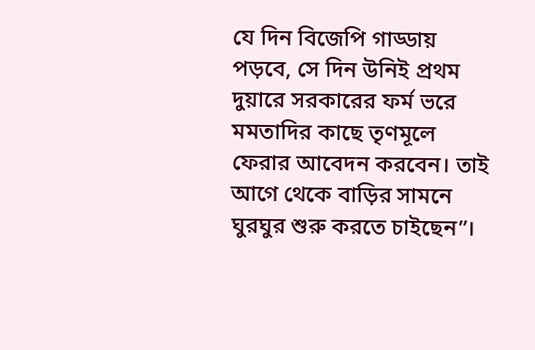যে দিন বিজেপি গাড্ডায় পড়বে, সে দিন উনিই প্রথম দুয়ারে সরকারের ফর্ম ভরে মমতাদির কাছে তৃণমূলে ফেরার আবেদন করবেন। তাই আগে থেকে বাড়ির সামনে ঘুরঘুর শুরু করতে চাইছেন”।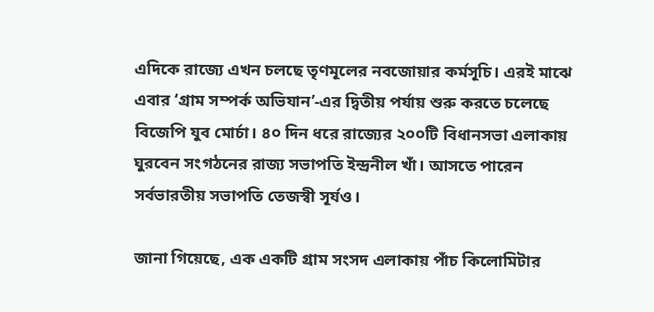এদিকে রাজ্যে এখন চলছে তৃণমূলের নবজোয়ার কর্মসূচি। এরই মাঝে এবার ‘গ্রাম সম্পর্ক অভিযান’-এর দ্বিতীয় পর্যায় শুরু করতে চলেছে বিজেপি যুব মোর্চা। ৪০ দিন ধরে রাজ্যের ২০০টি বিধানসভা এলাকায় ঘুরবেন সংগঠনের রাজ্য সভাপতি ইন্দ্রনীল খাঁ। আসতে পারেন সর্বভারতীয় সভাপতি তেজস্বী সূর্যও।

জানা গিয়েছে, এক একটি গ্রাম সংসদ এলাকায় পাঁচ কিলোমিটার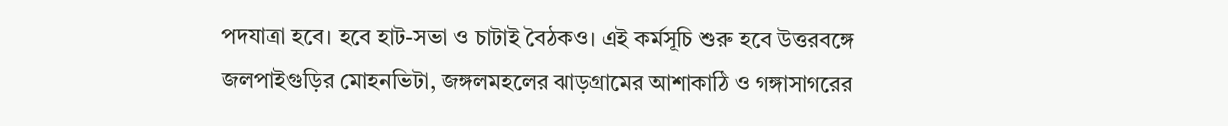পদযাত্রা হবে। হবে হাট-সভা ও চাটাই বৈঠকও। এই কর্মসূচি শুরু হবে উত্তরবঙ্গে জলপাইগুড়ির মোহনভিটা, জঙ্গলমহলের ঝাড়গ্রামের আশাকাঠি ও গঙ্গাসাগরের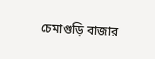চেমাগুড়ি বাজার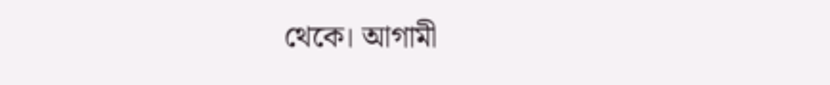থেকে। আগামী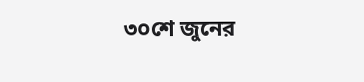৩০শে জুনের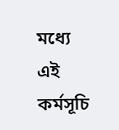মধ্যে এই কর্মসূচি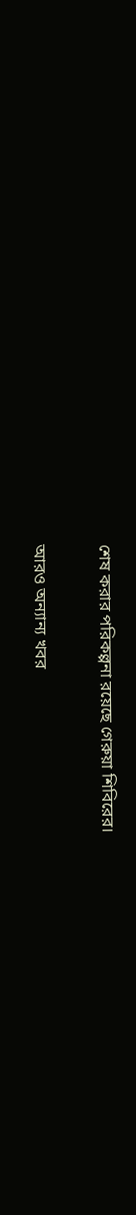শেষ করার পরিকল্পনা রয়েছে গেরুয়া শিবিরের।

আরও অন্যান্য খবর